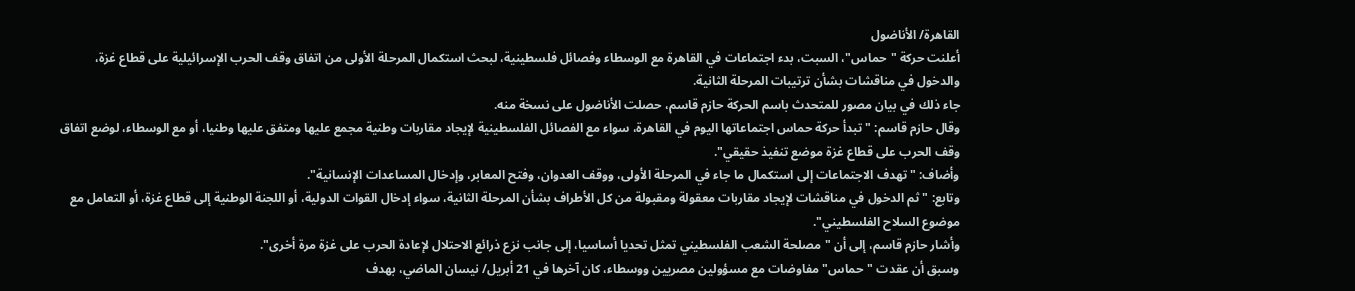القاهرة/ الأناضول
أعلنت حركة "حماس"، السبت، بدء اجتماعات في القاهرة مع الوسطاء وفصائل فلسطينية، لبحث استكمال المرحلة الأولى من اتفاق وقف الحرب الإسرائيلية على قطاع غزة، والدخول في مناقشات بشأن ترتيبات المرحلة الثانية.
جاء ذلك في بيان مصور للمتحدث باسم الحركة حازم قاسم، حصلت الأناضول على نسخة منه.
وقال حازم قاسم: "تبدأ حركة حماس اجتماعاتها اليوم في القاهرة، سواء مع الفصائل الفلسطينية لإيجاد مقاربات وطنية مجمع عليها ومتفق عليها وطنيا، أو مع الوسطاء، لوضع اتفاق وقف الحرب على قطاع غزة موضع تنفيذ حقيقي".
وأضاف: "تهدف الاجتماعات إلى استكمال ما جاء في المرحلة الأولى، ووقف العدوان، وفتح المعابر، وإدخال المساعدات الإنسانية".
وتابع: "ثم الدخول في مناقشات لإيجاد مقاربات معقولة ومقبولة من كل الأطراف بشأن المرحلة الثانية، سواء إدخال القوات الدولية، أو اللجنة الوطنية إلى قطاع غزة، أو التعامل مع موضوع السلاح الفلسطيني".
وأشار حازم قاسم، إلى أن "مصلحة الشعب الفلسطيني تمثل تحديا أساسيا، إلى جانب نزع ذرائع الاحتلال لإعادة الحرب على غزة مرة أخرى".
وسبق أن عقدت "حماس" مفاوضات مع مسؤولين مصريين ووسطاء، كان آخرها في 21 أبريل/ نيسان الماضي، بهدف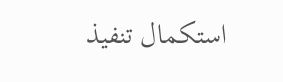استكمال تنفيذ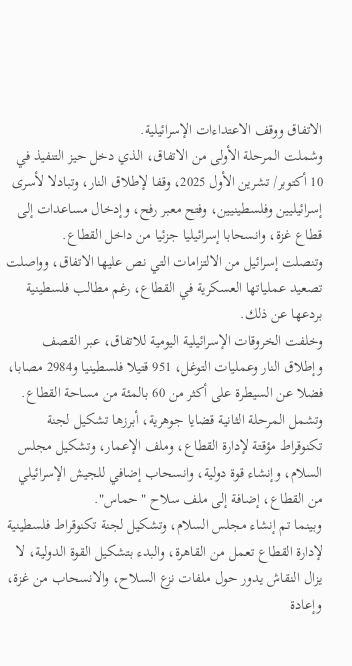الاتفاق ووقف الاعتداءات الإسرائيلية.
وشملت المرحلة الأولى من الاتفاق، الذي دخل حيز التنفيذ في 10 أكتوبر/ تشرين الأول 2025، وقفا لإطلاق النار، وتبادلا لأسرى إسرائيليين وفلسطينيين، وفتح معبر رفح، وإدخال مساعدات إلى قطاع غزة، وانسحابا إسرائيليا جزئيا من داخل القطاع.
وتنصلت إسرائيل من الالتزامات التي نص عليها الاتفاق، وواصلت تصعيد عملياتها العسكرية في القطاع، رغم مطالب فلسطينية بردعها عن ذلك.
وخلفت الخروقات الإسرائيلية اليومية للاتفاق، عبر القصف وإطلاق النار وعمليات التوغل، 951 قتيلا فلسطينيا و2984 مصابا، فضلا عن السيطرة على أكثر من 60 بالمئة من مساحة القطاع.
وتشمل المرحلة الثانية قضايا جوهرية، أبرزها تشكيل لجنة تكنوقراط مؤقتة لإدارة القطاع، وملف الإعمار، وتشكيل مجلس السلام، وإنشاء قوة دولية، وانسحاب إضافي للجيش الإسرائيلي من القطاع، إضافة إلى ملف سلاح "حماس".
وبينما تم إنشاء مجلس السلام، وتشكيل لجنة تكنوقراط فلسطينية لإدارة القطاع تعمل من القاهرة، والبدء بتشكيل القوة الدولية، لا يزال النقاش يدور حول ملفات نزع السلاح، والانسحاب من غزة، وإعادة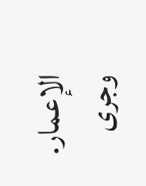الإعمار.
وجرى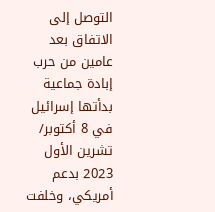التوصل إلى الاتفاق بعد عامين من حرب إبادة جماعية بدأتها إسرائيل في 8 أكتوبر/ تشرين الأول 2023 بدعم أمريكي، وخلفت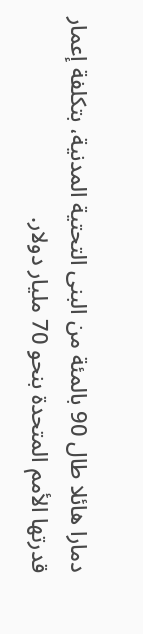دمارا هائلا طال 90 بالمئة من البنى التحتية المدنية، بتكلفة إعمار قدرتها الأمم المتحدة بنحو 70 مليار دولار.